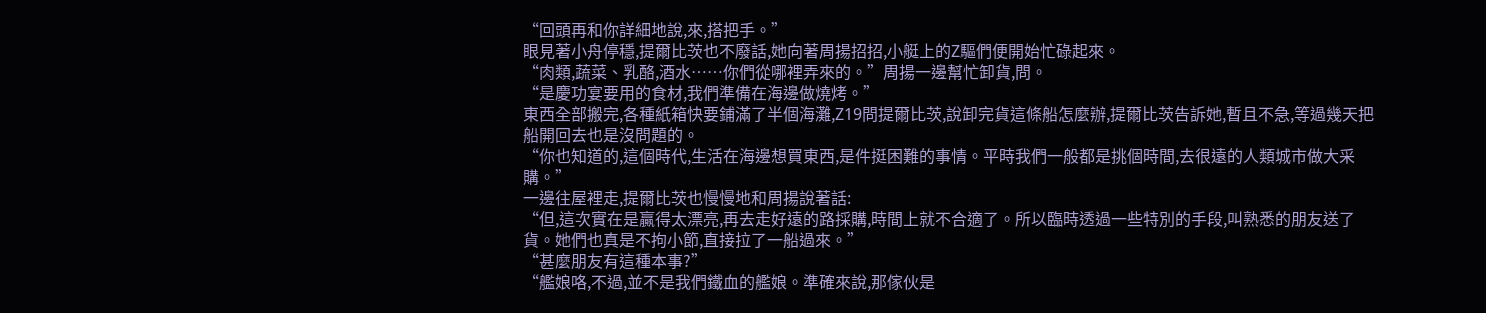“回頭再和你詳細地說,來,搭把手。”
眼見著小舟停穩,提爾比茨也不廢話,她向著周揚招招,小艇上的Z驅們便開始忙碌起來。
“肉類,蔬菜、乳酪,酒水……你們從哪裡弄來的。”周揚一邊幫忙卸貨,問。
“是慶功宴要用的食材,我們準備在海邊做燒烤。”
東西全部搬完,各種紙箱快要鋪滿了半個海灘,Z19問提爾比茨,說卸完貨這條船怎麼辦,提爾比茨告訴她,暫且不急,等過幾天把船開回去也是沒問題的。
“你也知道的,這個時代,生活在海邊想買東西,是件挺困難的事情。平時我們一般都是挑個時間,去很遠的人類城市做大采購。”
一邊往屋裡走,提爾比茨也慢慢地和周揚說著話:
“但,這次實在是贏得太漂亮,再去走好遠的路採購,時間上就不合適了。所以臨時透過一些特別的手段,叫熟悉的朋友送了貨。她們也真是不拘小節,直接拉了一船過來。”
“甚麼朋友有這種本事?”
“艦娘咯,不過,並不是我們鐵血的艦娘。準確來說,那傢伙是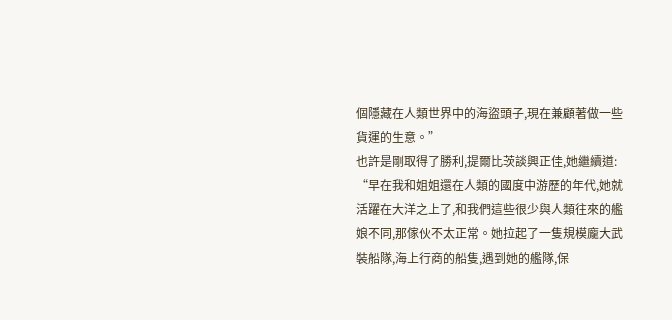個隱藏在人類世界中的海盜頭子,現在兼顧著做一些貨運的生意。”
也許是剛取得了勝利,提爾比茨談興正佳,她繼續道:
“早在我和姐姐還在人類的國度中游歷的年代,她就活躍在大洋之上了,和我們這些很少與人類往來的艦娘不同,那傢伙不太正常。她拉起了一隻規模龐大武裝船隊,海上行商的船隻,遇到她的艦隊,保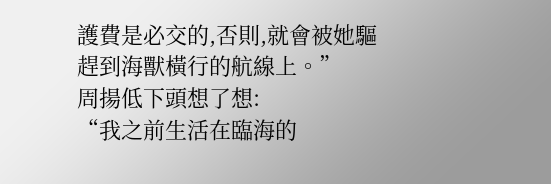護費是必交的,否則,就會被她驅趕到海獸橫行的航線上。”
周揚低下頭想了想:
“我之前生活在臨海的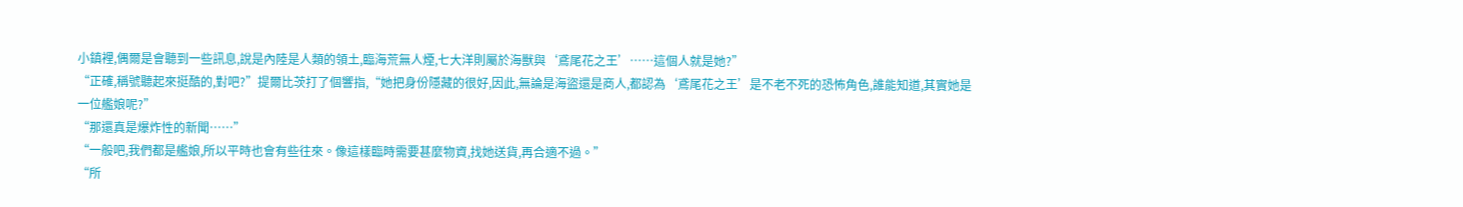小鎮裡,偶爾是會聽到一些訊息,說是內陸是人類的領土,臨海荒無人煙,七大洋則屬於海獸與‘鳶尾花之王’……這個人就是她?”
“正確,稱號聽起來挺酷的,對吧?”提爾比茨打了個響指,“她把身份隱藏的很好,因此,無論是海盜還是商人,都認為‘鳶尾花之王’是不老不死的恐怖角色,誰能知道,其實她是一位艦娘呢?”
“那還真是爆炸性的新聞……”
“一般吧,我們都是艦娘,所以平時也會有些往來。像這樣臨時需要甚麼物資,找她送貨,再合適不過。”
“所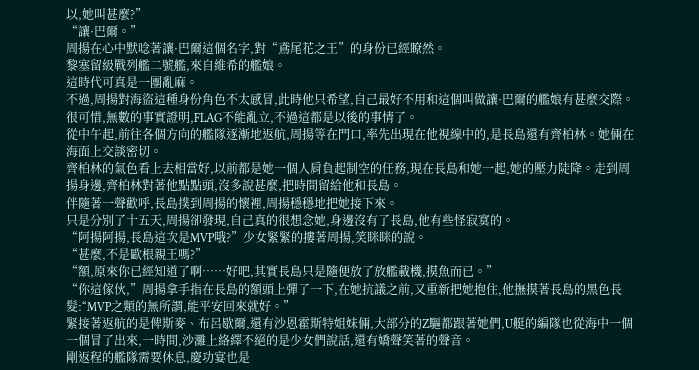以,她叫甚麼?”
“讓·巴爾。”
周揚在心中默唸著讓·巴爾這個名字,對“鳶尾花之王”的身份已經瞭然。
黎塞留級戰列艦二號艦,來自維希的艦娘。
這時代可真是一團亂麻。
不過,周揚對海盜這種身份角色不太感冒,此時他只希望,自己最好不用和這個叫做讓·巴爾的艦娘有甚麼交際。
很可惜,無數的事實證明,FLAG不能亂立,不過這都是以後的事情了。
從中午起,前往各個方向的艦隊逐漸地返航,周揚等在門口,率先出現在他視線中的,是長島還有齊柏林。她倆在海面上交談密切。
齊柏林的氣色看上去相當好,以前都是她一個人肩負起制空的任務,現在長島和她一起,她的壓力陡降。走到周揚身邊,齊柏林對著他點點頭,沒多說甚麼,把時間留給他和長島。
伴隨著一聲歡呼,長島撲到周揚的懷裡,周揚穩穩地把她接下來。
只是分別了十五天,周揚卻發現,自己真的很想念她,身邊沒有了長島,他有些怪寂寞的。
“阿揚阿揚,長島這次是MVP哦?”少女緊緊的摟著周揚,笑眯眯的說。
“甚麼,不是歐根親王嗎?”
“額,原來你已經知道了啊……好吧,其實長島只是隨便放了放艦載機,摸魚而已。”
“你這傢伙,”周揚拿手指在長島的額頭上彈了一下,在她抗議之前,又重新把她抱住,他撫摸著長島的黑色長髮:“MVP之類的無所謂,能平安回來就好。”
緊接著返航的是俾斯麥、布呂歇爾,還有沙恩霍斯特姐妹倆,大部分的Z驅都跟著她們,U艇的編隊也從海中一個一個冒了出來,一時間,沙灘上絡繹不絕的是少女們說話,還有嬌聲笑著的聲音。
剛返程的艦隊需要休息,慶功宴也是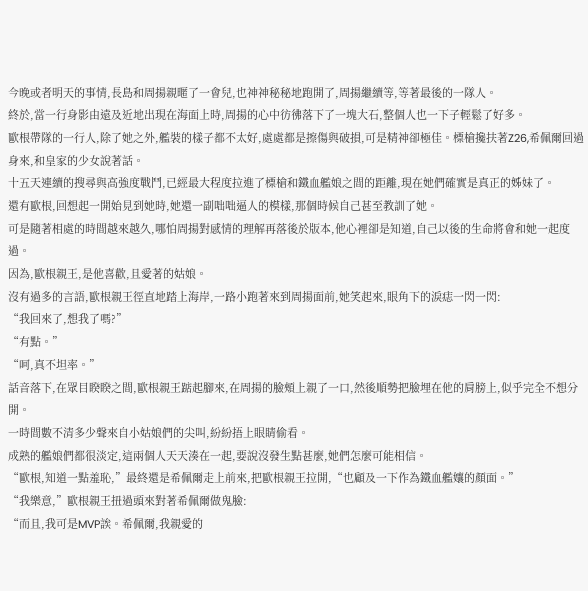今晚或者明天的事情,長島和周揚親暱了一會兒,也神神秘秘地跑開了,周揚繼續等,等著最後的一隊人。
終於,當一行身影由遠及近地出現在海面上時,周揚的心中彷彿落下了一塊大石,整個人也一下子輕鬆了好多。
歐根帶隊的一行人,除了她之外,艦裝的樣子都不太好,處處都是擦傷與破損,可是精神卻極佳。標槍攙扶著Z26,希佩爾回過身來,和皇家的少女說著話。
十五天連續的搜尋與高強度戰鬥,已經最大程度拉進了標槍和鐵血艦娘之間的距離,現在她們確實是真正的姊妹了。
還有歐根,回想起一開始見到她時,她還一副咄咄逼人的模樣,那個時候自己甚至教訓了她。
可是隨著相處的時間越來越久,哪怕周揚對感情的理解再落後於版本,他心裡卻是知道,自己以後的生命將會和她一起度過。
因為,歐根親王,是他喜歡,且愛著的姑娘。
沒有過多的言語,歐根親王徑直地踏上海岸,一路小跑著來到周揚面前,她笑起來,眼角下的淚痣一閃一閃:
“我回來了,想我了嗎?”
“有點。”
“呵,真不坦率。”
話音落下,在眾目睽睽之間,歐根親王踮起腳來,在周揚的臉頰上親了一口,然後順勢把臉埋在他的肩膀上,似乎完全不想分開。
一時間數不清多少聲來自小姑娘們的尖叫,紛紛捂上眼睛偷看。
成熟的艦娘們都很淡定,這兩個人天天湊在一起,要說沒發生點甚麼,她們怎麼可能相信。
“歐根,知道一點羞恥,”最終還是希佩爾走上前來,把歐根親王拉開,“也顧及一下作為鐵血艦孃的顏面。”
“我樂意,”歐根親王扭過頭來對著希佩爾做鬼臉:
“而且,我可是MVP誒。希佩爾,我親愛的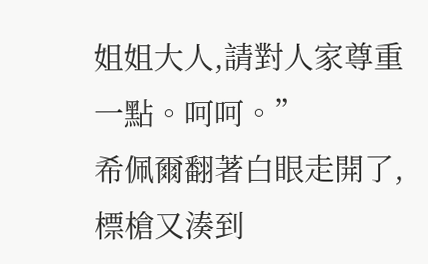姐姐大人,請對人家尊重一點。呵呵。”
希佩爾翻著白眼走開了,標槍又湊到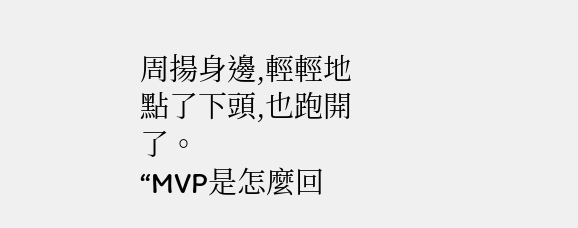周揚身邊,輕輕地點了下頭,也跑開了。
“MVP是怎麼回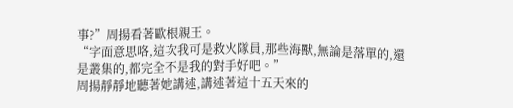事?”周揚看著歐根親王。
“字面意思咯,這次我可是救火隊員,那些海獸,無論是落單的,還是叢集的,都完全不是我的對手好吧。”
周揚靜靜地聽著她講述,講述著這十五天來的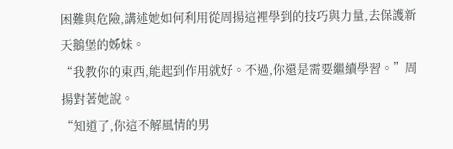困難與危險,講述她如何利用從周揚這裡學到的技巧與力量,去保護新天鵝堡的姊妹。
“我教你的東西,能起到作用就好。不過,你還是需要繼續學習。”周揚對著她說。
“知道了,你這不解風情的男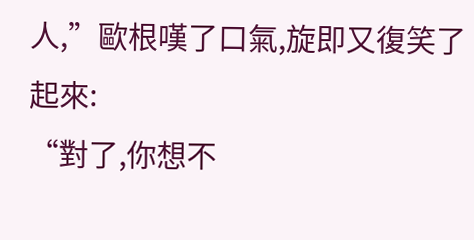人,”歐根嘆了口氣,旋即又復笑了起來:
“對了,你想不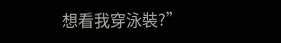想看我穿泳裝?”